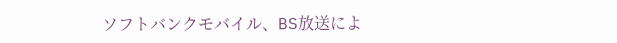ソフトバンクモバイル、BS放送によ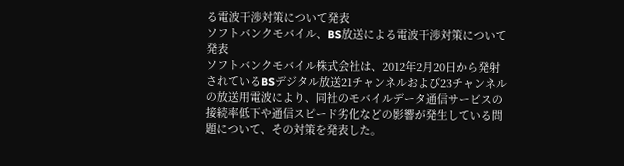る電波干渉対策について発表
ソフトバンクモバイル、BS放送による電波干渉対策について発表
ソフトバンクモバイル株式会社は、2012年2月20日から発射されているBSデジタル放送21チャンネルおよび23チャンネルの放送用電波により、同社のモバイルデータ通信サービスの接続率低下や通信スピード劣化などの影響が発生している問題について、その対策を発表した。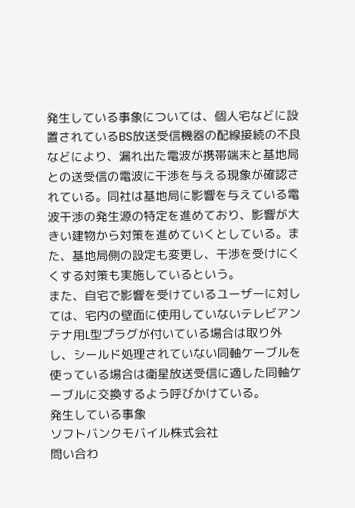発生している事象については、個人宅などに設置されているBS放送受信機器の配線接続の不良などにより、漏れ出た電波が携帯端末と基地局との送受信の電波に干渉を与える現象が確認されている。同社は基地局に影響を与えている電波干渉の発生源の特定を進めており、影響が大きい建物から対策を進めていくとしている。また、基地局側の設定も変更し、干渉を受けにくくする対策も実施しているという。
また、自宅で影響を受けているユーザーに対しては、宅内の壁面に使用していないテレビアンテナ用L型プラグが付いている場合は取り外し、シールド処理されていない同軸ケーブルを使っている場合は衛星放送受信に適した同軸ケーブルに交換するよう呼びかけている。
発生している事象
ソフトバンクモバイル株式会社
問い合わ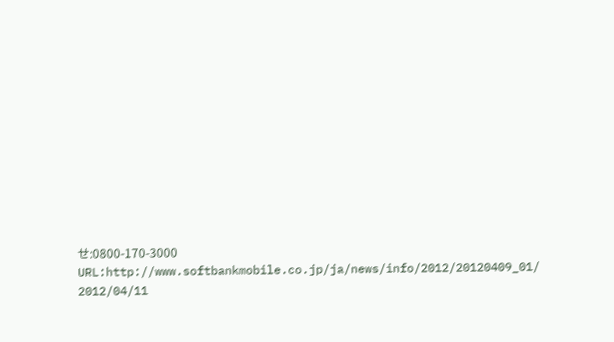せ:0800-170-3000
URL:http://www.softbankmobile.co.jp/ja/news/info/2012/20120409_01/
2012/04/11